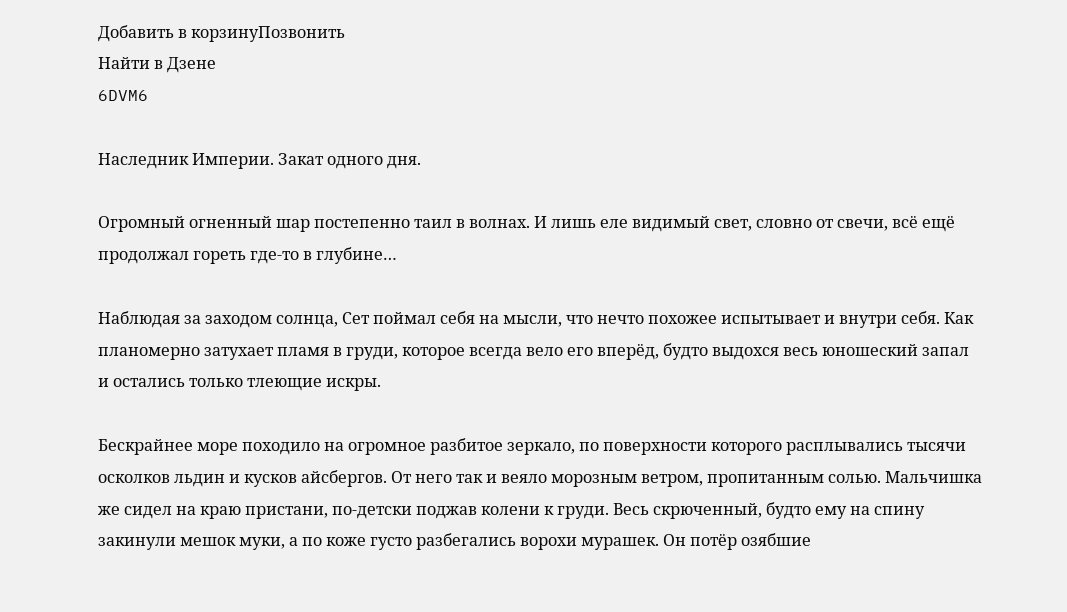Добавить в корзинуПозвонить
Найти в Дзене
6DVM6

Наследник Империи. Закат одного дня.

Огромный огненный шар постепенно таил в волнах. И лишь еле видимый свет, словно от свечи, всё ещё продолжал гореть где-то в глубине…

Наблюдая за заходом солнца, Сет поймал себя на мысли, что нечто похожее испытывает и внутри себя. Как планомерно затухает пламя в груди, которое всегда вело его вперёд, будто выдохся весь юношеский запал и остались только тлеющие искры.

Бескрайнее море походило на огромное разбитое зеркало, по поверхности которого расплывались тысячи осколков льдин и кусков айсбергов. От него так и веяло морозным ветром, пропитанным солью. Мальчишка же сидел на краю пристани, по-детски поджав колени к груди. Весь скрюченный, будто ему на спину закинули мешок муки, а по коже густо разбегались ворохи мурашек. Он потёр озябшие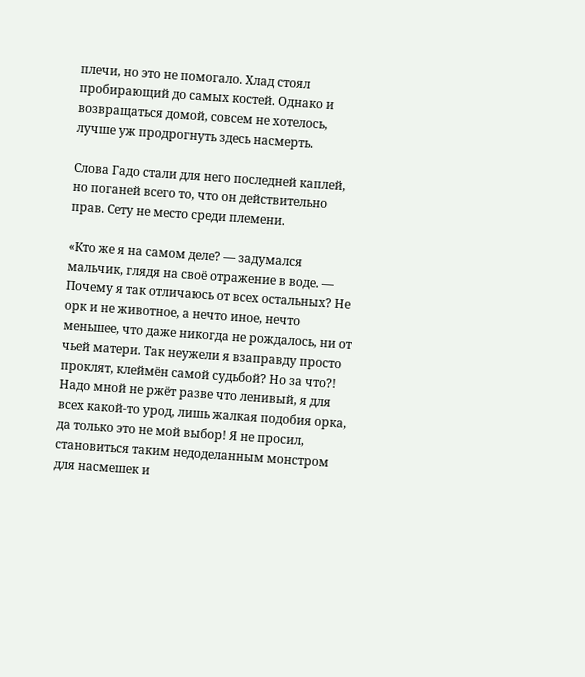плечи, но это не помогало. Хлад стоял пробирающий до самых костей. Однако и возвращаться домой, совсем не хотелось, лучше уж продрогнуть здесь насмерть.

Слова Гадо стали для него последней каплей, но поганей всего то, что он действительно прав. Сету не место среди племени.

«Кто же я на самом деле? — задумался мальчик, глядя на своё отражение в воде. — Почему я так отличаюсь от всех остальных? Не орк и не животное, а нечто иное, нечто меньшее, что даже никогда не рождалось, ни от чьей матери. Так неужели я взаправду просто проклят, клеймён самой судьбой? Но за что?! Надо мной не ржёт разве что ленивый, я для всех какой-то урод, лишь жалкая подобия орка, да только это не мой выбор! Я не просил, становиться таким недоделанным монстром для насмешек и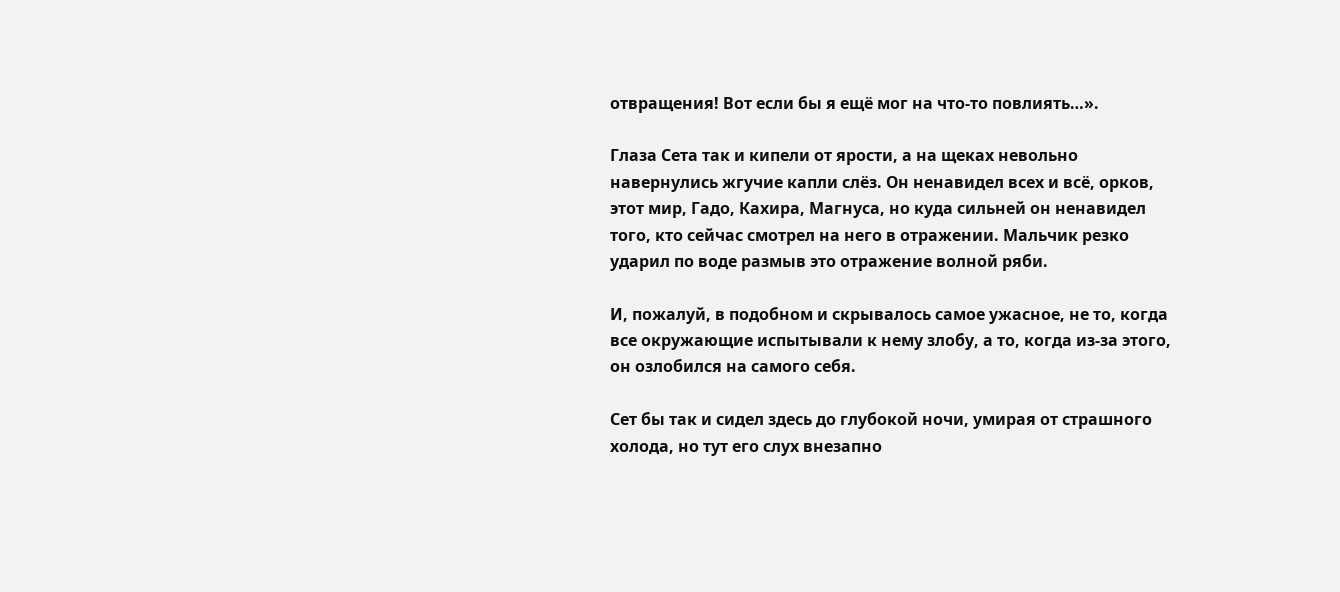отвращения! Вот если бы я ещё мог на что-то повлиять…».

Глаза Сета так и кипели от ярости, а на щеках невольно навернулись жгучие капли слёз. Он ненавидел всех и всё, орков, этот мир, Гадо, Кахира, Магнуса, но куда сильней он ненавидел того, кто сейчас смотрел на него в отражении. Мальчик резко ударил по воде размыв это отражение волной ряби.

И, пожалуй, в подобном и скрывалось самое ужасное, не то, когда все окружающие испытывали к нему злобу, а то, когда из-за этого, он озлобился на самого себя.

Сет бы так и сидел здесь до глубокой ночи, умирая от страшного холода, но тут его слух внезапно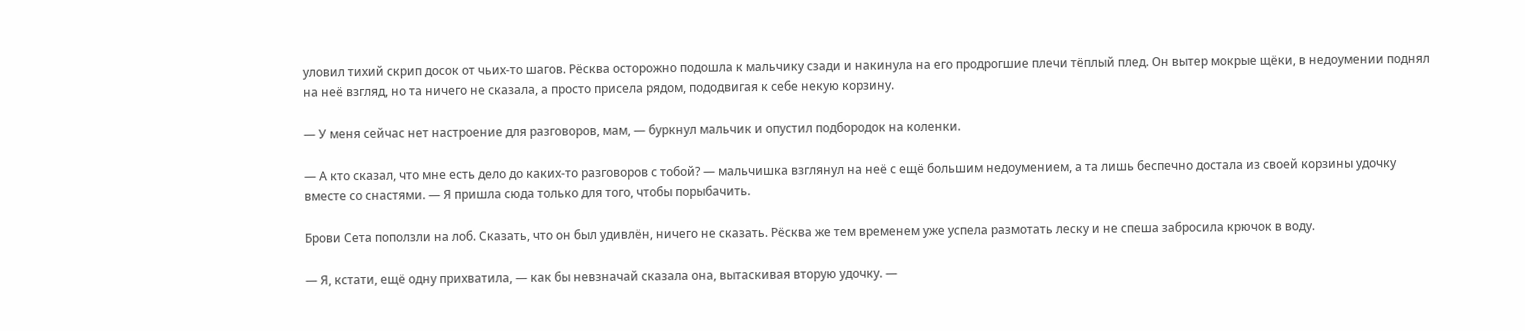уловил тихий скрип досок от чьих-то шагов. Рёсква осторожно подошла к мальчику сзади и накинула на его продрогшие плечи тёплый плед. Он вытер мокрые щёки, в недоумении поднял на неё взгляд, но та ничего не сказала, а просто присела рядом, пододвигая к себе некую корзину.

— У меня сейчас нет настроение для разговоров, мам, — буркнул мальчик и опустил подбородок на коленки.

— А кто сказал, что мне есть дело до каких-то разговоров с тобой? — мальчишка взглянул на неё с ещё большим недоумением, а та лишь беспечно достала из своей корзины удочку вместе со снастями. — Я пришла сюда только для того, чтобы порыбачить.

Брови Сета поползли на лоб. Сказать, что он был удивлён, ничего не сказать. Рёсква же тем временем уже успела размотать леску и не спеша забросила крючок в воду.

— Я, кстати, ещё одну прихватила, — как бы невзначай сказала она, вытаскивая вторую удочку. —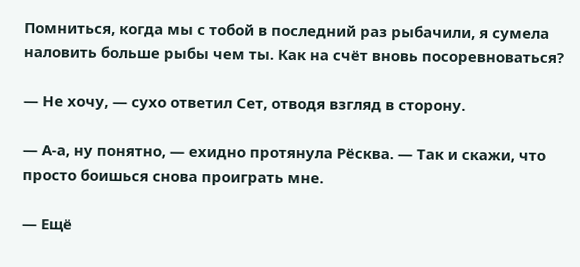Помниться, когда мы с тобой в последний раз рыбачили, я сумела наловить больше рыбы чем ты. Как на счёт вновь посоревноваться?

— Не хочу, — сухо ответил Сет, отводя взгляд в сторону.

— А-а, ну понятно, — ехидно протянула Рёсква. — Так и скажи, что просто боишься снова проиграть мне.

— Ещё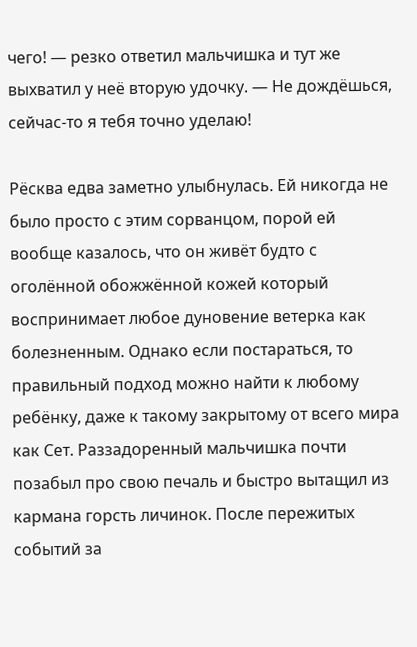чего! — резко ответил мальчишка и тут же выхватил у неё вторую удочку. — Не дождёшься, сейчас-то я тебя точно уделаю!

Рёсква едва заметно улыбнулась. Ей никогда не было просто с этим сорванцом, порой ей вообще казалось, что он живёт будто с оголённой обожжённой кожей который воспринимает любое дуновение ветерка как болезненным. Однако если постараться, то правильный подход можно найти к любому ребёнку, даже к такому закрытому от всего мира как Сет. Раззадоренный мальчишка почти позабыл про свою печаль и быстро вытащил из кармана горсть личинок. После пережитых событий за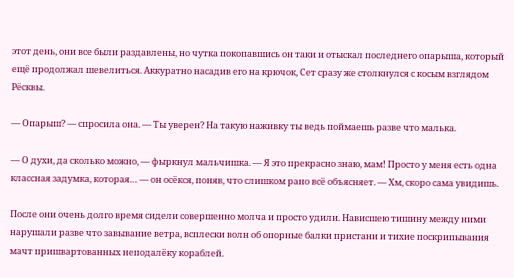этот день, они все были раздавлены, но чутка покопавшись он таки и отыскал последнего опарыша, который ещё продолжал шевелиться. Аккуратно насадив его на крючок, Сет сразу же столкнулся с косым взглядом Рёсквы.

— Опарыш? — спросила она. — Ты уверен? На такую наживку ты ведь поймаешь разве что малька.

— О духи, да сколько можно, — фыркнул мальчишка. — Я это прекрасно знаю, мам! Просто у меня есть одна классная задумка, которая… — он осёкся, поняв, что слишком рано всё объясняет. — Хм, скоро сама увидишь.

После они очень долго время сидели совершенно молча и просто удили. Нависшею тишину между ними нарушали разве что завывание ветра, всплески волн об опорные балки пристани и тихие поскрипывания мачт пришвартованных неподалёку кораблей.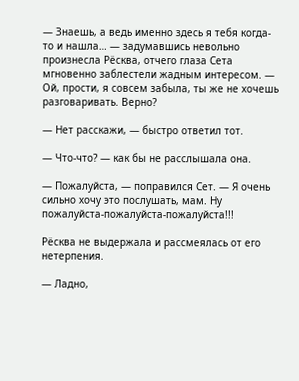— Знаешь, а ведь именно здесь я тебя когда-то и нашла… — задумавшись невольно произнесла Рёсква, отчего глаза Сета мгновенно заблестели жадным интересом. — Ой, прости, я совсем забыла, ты же не хочешь разговаривать. Верно?

— Нет расскажи, — быстро ответил тот.

— Что-что? — как бы не расслышала она.

— Пожалуйста, — поправился Сет. — Я очень сильно хочу это послушать, мам. Ну пожалуйста-пожалуйста-пожалуйста!!!

Рёсква не выдержала и рассмеялась от его нетерпения.

— Ладно,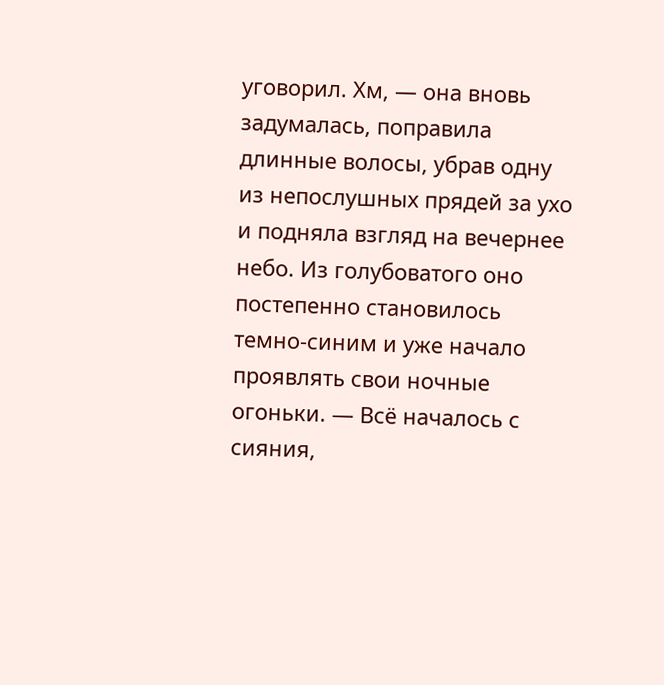уговорил. Хм, — она вновь задумалась, поправила длинные волосы, убрав одну из непослушных прядей за ухо и подняла взгляд на вечернее небо. Из голубоватого оно постепенно становилось темно-синим и уже начало проявлять свои ночные огоньки. — Всё началось с сияния,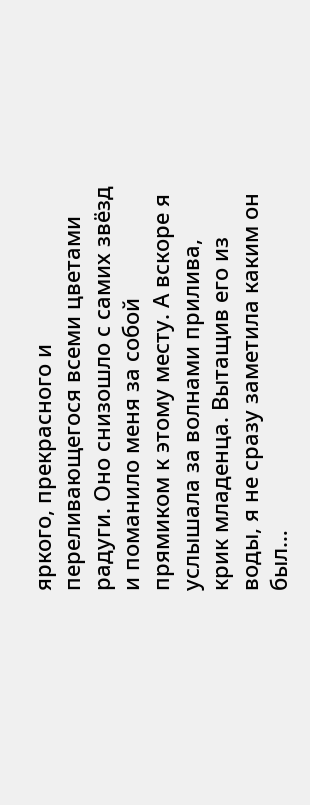яркого, прекрасного и переливающегося всеми цветами радуги. Оно снизошло с самих звёзд и поманило меня за собой прямиком к этому месту. А вскоре я услышала за волнами прилива, крик младенца. Вытащив его из воды, я не сразу заметила каким он был…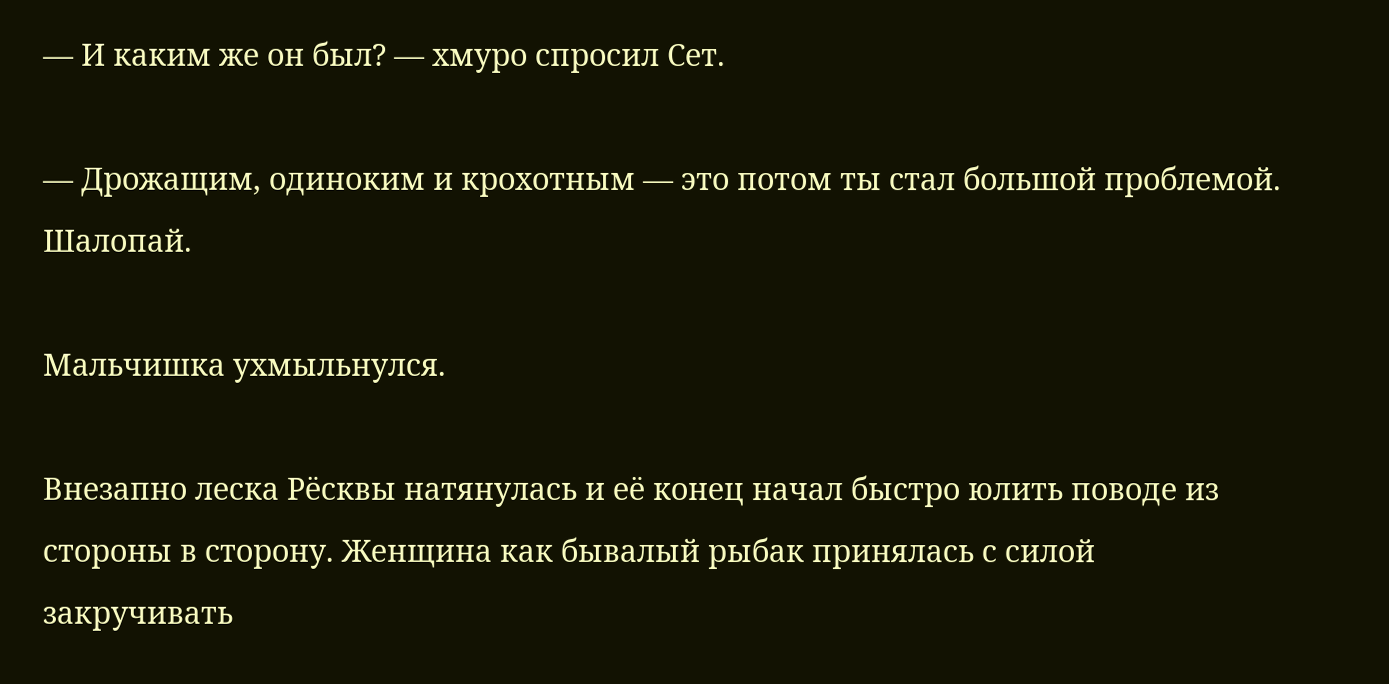— И каким же он был? — хмуро спросил Сет.

— Дрожащим, одиноким и крохотным — это потом ты стал большой проблемой. Шалопай.

Мальчишка ухмыльнулся.

Внезапно леска Рёсквы натянулась и её конец начал быстро юлить поводе из стороны в сторону. Женщина как бывалый рыбак принялась с силой закручивать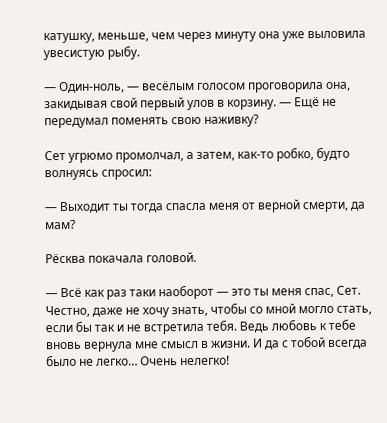катушку, меньше, чем через минуту она уже выловила увесистую рыбу.

— Один-ноль, — весёлым голосом проговорила она, закидывая свой первый улов в корзину. — Ещё не передумал поменять свою наживку?

Сет угрюмо промолчал, а затем, как-то робко, будто волнуясь спросил:

— Выходит ты тогда спасла меня от верной смерти, да мам?

Рёсква покачала головой.

— Всё как раз таки наоборот — это ты меня спас, Сет. Честно, даже не хочу знать, чтобы со мной могло стать, если бы так и не встретила тебя. Ведь любовь к тебе вновь вернула мне смысл в жизни. И да с тобой всегда было не легко… Очень нелегко!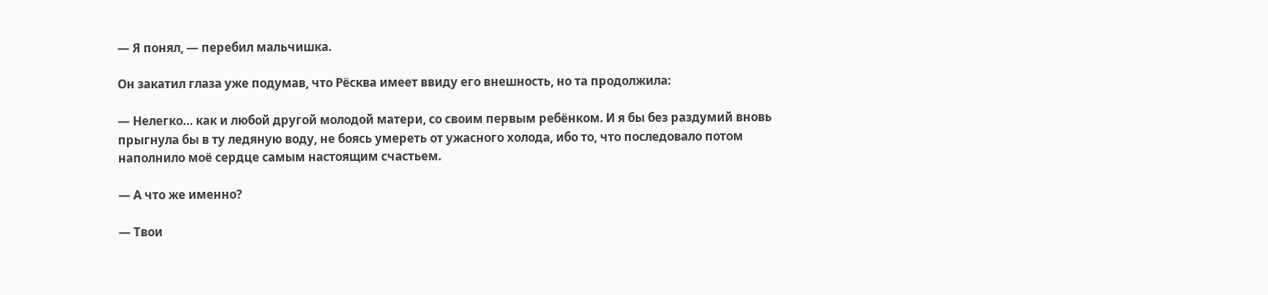— Я понял, — перебил мальчишка.

Он закатил глаза уже подумав, что Рёсква имеет ввиду его внешность, но та продолжила:

— Нелегко… как и любой другой молодой матери, со своим первым ребёнком. И я бы без раздумий вновь прыгнула бы в ту ледяную воду, не боясь умереть от ужасного холода, ибо то, что последовало потом наполнило моё сердце самым настоящим счастьем.

— А что же именно?

— Твои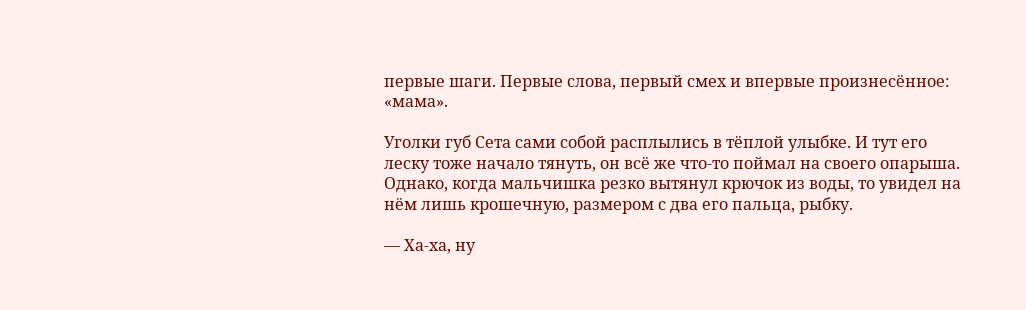первые шаги. Первые слова, первый смех и впервые произнесённое: «мама».

Уголки губ Сета сами собой расплылись в тёплой улыбке. И тут его леску тоже начало тянуть, он всё же что-то поймал на своего опарыша. Однако, когда мальчишка резко вытянул крючок из воды, то увидел на нём лишь крошечную, размером с два его пальца, рыбку.

— Ха-ха, ну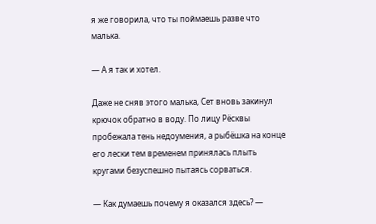я же говорила, что ты поймаешь разве что малька.

— А я так и хотел.

Даже не сняв этого малька, Сет вновь закинул крючок обратно в воду. По лицу Рёсквы пробежала тень недоумения, а рыбёшка на конце его лески тем временем принялась плыть кругами безуспешно пытаясь сорваться.

— Как думаешь почему я оказался здесь? —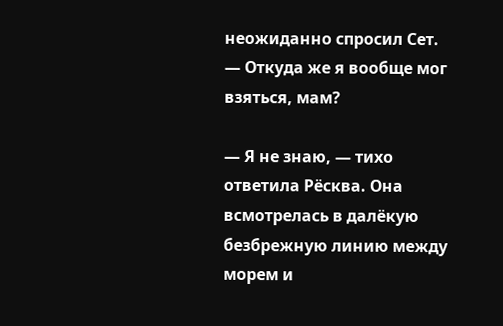неожиданно спросил Сет. — Откуда же я вообще мог взяться, мам?

— Я не знаю, — тихо ответила Рёсква. Она всмотрелась в далёкую безбрежную линию между морем и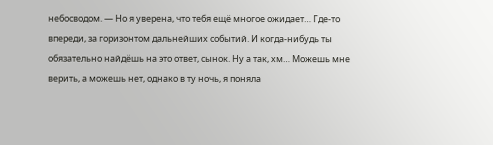небосводом. — Но я уверена, что тебя ещё многое ожидает… Где-то впереди, за горизонтом дальнейших событий. И когда-нибудь ты обязательно найдёшь на это ответ, сынок. Ну а так, хм… Можешь мне верить, а можешь нет, однако в ту ночь, я поняла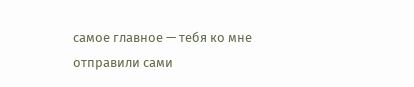самое главное — тебя ко мне отправили сами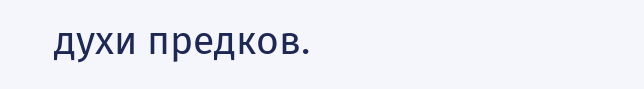духи предков.